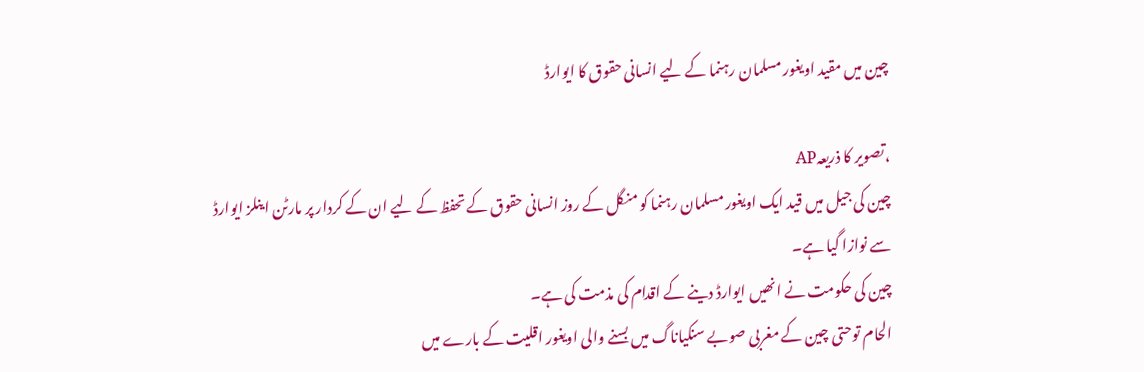چین میں مقید اویغور مسلمان رہنما کے لیے انسانی حقوق کا ایوارڈ

،تصویر کا ذریعہAP
چین کی جیل میں قید ایک اویغور مسلمان رہنما کو منگل کے روز انسانی حقوق کے تحفظ کے لیے ان کے کردار پر مارٹن اینلز ایوارڈ سے نوازا گیا ہے۔
چین کی حکومت نے انھیں ایوارڈ دینے کے اقدام کی مذمت کی ہے۔
الحام توحتی چین کے مغربی صوبے سنکیاناگ میں بسنے والی اویغور اقلیت کے بارے میں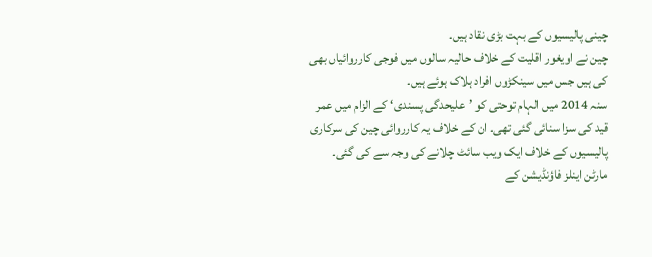چینی پالیسیوں کے بہت بڑی نقاد ہیں۔
چین نے اویغور اقلیت کے خلاف حالیہ سالوں میں فوجی کارروائیاں بھی کی ہیں جس میں سینکڑوں افراد ہلاک ہوئے ہیں۔
سنہ 2014 میں الہام توحتی کو ’علیحدگی پسندی‘ کے الزام میں عمر قید کی سزا سنائی گئی تھی۔ ان کے خلاف یہ کارروائی چین کی سرکاری پالیسیوں کے خلاف ایک ویب سائٹ چلانے کی وجہ سے کی گئی۔
مارٹن اینلز فاؤنڈیشن کے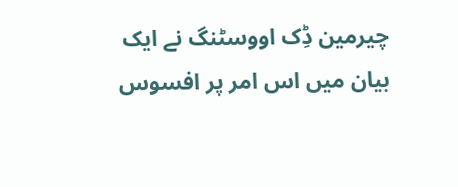چیرمین ڈِک اووسٹنگ نے ایک بیان میں اس امر پر افسوس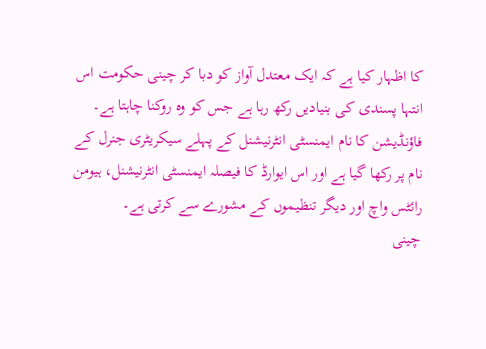کا اظہار کیا ہے کہ ایک معتدل آواز کو دبا کر چینی حکومت اس انتہا پسندی کی بنیادیں رکھ رہا ہے جس کو وہ روکنا چاہتا ہے۔
فاؤنڈیشن کا نام ایمنسٹی انٹرنیشنل کے پہلے سیکریٹری جنرل کے نام پر رکھا گیا ہے اور اس ایوارڈ کا فیصلہ ایمنسٹی انٹرنیشنل، ہیومن رائٹس واچ اور دیگر تنظیموں کے مشورے سے کرتی ہے۔
چینی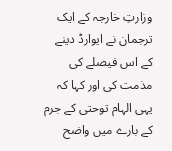وزارتِ خارجہ کے ایک ترجمان نے ایوارڈ دینے کے اس فیصلے کی مذمت کی اور کہا کہ یہی الہام توحتی کے جرم کے بارے میں واضح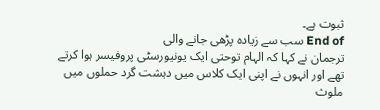ثبوت ہے۔
End of سب سے زیادہ پڑھی جانے والی
ترجمان نے کہا کہ الہام توحتی ایک یونیورسٹی پروفیسر ہوا کرتے تھے اور انہوں نے اپنی ایک کلاس میں دہشت گرد حملوں میں ملوث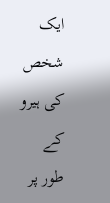ایک شخص کی ہیرو کے طور پر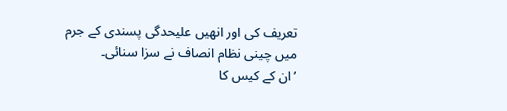تعریف کی اور انھیں علیحدگی پسندی کے جرم میں چینی نظام انصاف نے سزا سنائی۔
’ان کے کیس کا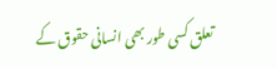تعلق کسی طور بھی انسانی حقوق کے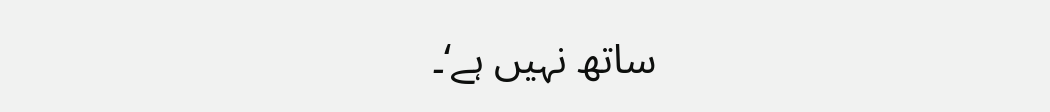ساتھ نہیں ہے‘۔